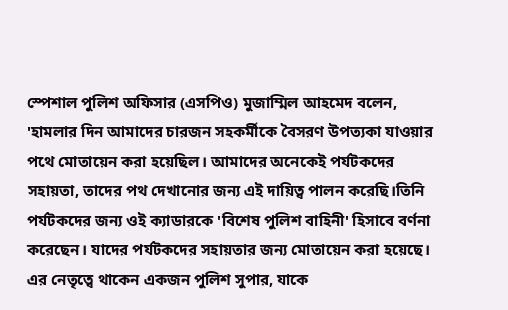স্পেশাল পুলিশ অফিসার (এসপিও) মুজাম্মিল আহমেদ বলেন, 'হামলার দিন আমাদের চারজন সহকর্মীকে বৈসরণ উপত্যকা যাওয়ার পথে মোতায়েন করা হয়েছিল। আমাদের অনেকেই পর্যটকদের সহায়তা, তাদের পথ দেখানোর জন্য এই দায়িত্ব পালন করেছি।তিনি পর্যটকদের জন্য ওই ক্যাডারকে 'বিশেষ পুলিশ বাহিনী' হিসাবে বর্ণনা করেছেন। যাদের পর্যটকদের সহায়তার জন্য মোতায়েন করা হয়েছে। এর নেতৃত্বে থাকেন একজন পুলিশ সুপার, যাকে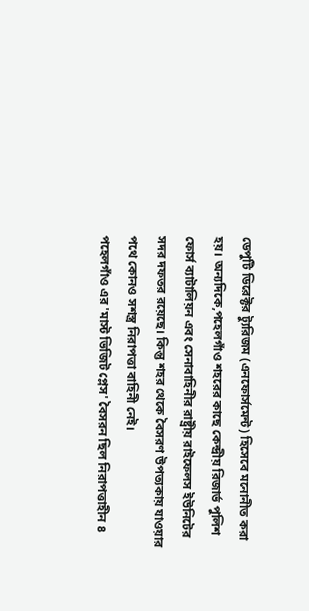ডেপুটি ডিরেক্টর ট্যুরিজম (এনফোর্সমেন্ট) হিসেবে মনোনীত করা হয়। অন্যদিকে,পহেলগাঁও শহরের কাছে কেন্দ্রীয় রিজার্ভ পুলিশ ফোর্স ব্যাটালিয়ন এবং সেনাবাহিনীর রাষ্ট্রীয় রাইফেলস ইউনিটের সদর দফতর রয়েছে। কিন্তু শহর থেকে বৈসরণ উপত্যকায় যাওয়ার পথে কোনও সশস্ত্র নিরাপত্তা বাহিনী নেই।
পহেলগাঁও এর 'মাস্ট ভিজিট প্লেস' বৈসরন ছিল নিরাপত্তাহীন ৪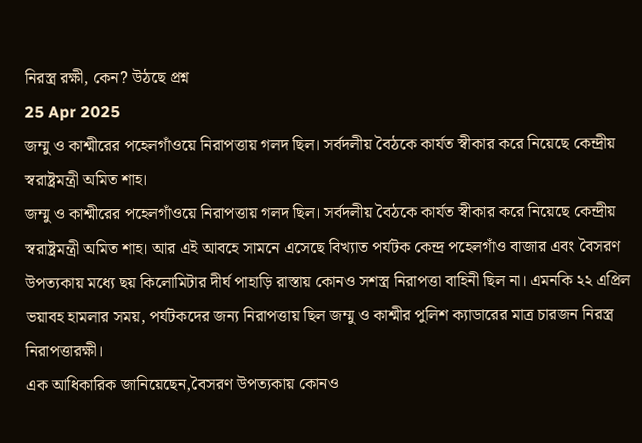নিরস্ত্র রক্ষী, কেন? উঠছে প্রশ্ন
25 Apr 2025
জম্মু ও কাশ্মীরের পহেলগাঁওয়ে নিরাপত্তায় গলদ ছিল। সর্বদলীয় বৈঠকে কার্যত স্বীকার করে নিয়েছে কেন্দ্রীয় স্বরাষ্ট্রমন্ত্রী অমিত শাহ।
জম্মু ও কাশ্মীরের পহেলগাঁওয়ে নিরাপত্তায় গলদ ছিল। সর্বদলীয় বৈঠকে কার্যত স্বীকার করে নিয়েছে কেন্দ্রীয় স্বরাষ্ট্রমন্ত্রী অমিত শাহ। আর এই আবহে সামনে এসেছে বিখ্যাত পর্যটক কেন্দ্র পহেলগাঁও বাজার এবং বৈসরণ উপত্যকায় মধ্যে ছয় কিলোমিটার দীর্ঘ পাহাড়ি রাস্তায় কোনও সশস্ত্র নিরাপত্তা বাহিনী ছিল না। এমনকি ২২ এপ্রিল ভয়াবহ হামলার সময়, পর্যটকদের জন্য নিরাপত্তায় ছিল জম্মু ও কাশ্মীর পুলিশ ক্যাডারের মাত্র চারজন নিরস্ত্র নিরাপত্তারক্ষী।
এক আধিকারিক জানিয়েছেন,বৈসরণ উপত্যকায় কোনও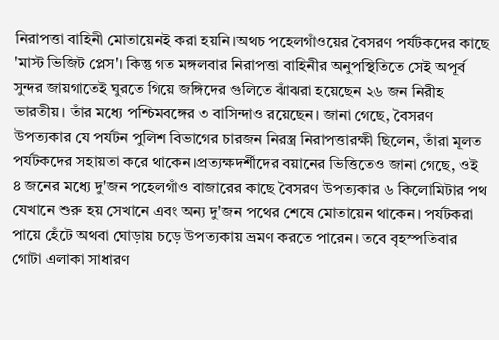নিরাপত্তা বাহিনী মোতায়েনই করা হয়নি।অথচ পহেলগাঁওয়ের বৈসরণ পর্যটকদের কাছে 'মাস্ট ভিজিট প্লেস'। কিন্তু গত মঙ্গলবার নিরাপত্তা বাহিনীর অনুপস্থিতিতে সেই অপূর্ব সুন্দর জায়গাতেই ঘুরতে গিয়ে জঙ্গিদের গুলিতে ঝাঁঝরা হয়েছেন ২৬ জন নিরীহ ভারতীয়। তাঁর মধ্যে পশ্চিমবঙ্গের ৩ বাসিন্দাও রয়েছেন। জানা গেছে, বৈসরণ উপত্যকার যে পর্যটন পুলিশ বিভাগের চারজন নিরস্ত্র নিরাপত্তারক্ষী ছিলেন, তাঁরা মূলত পর্যটকদের সহায়তা করে থাকেন।প্রত্যক্ষদর্শীদের বয়ানের ভিত্তিতেও জানা গেছে, ওই ৪ জনের মধ্যে দু'জন পহেলগাঁও বাজারের কাছে বৈসরণ উপত্যকার ৬ কিলোমিটার পথ যেখানে শুরু হয় সেখানে এবং অন্য দু'জন পথের শেষে মোতায়েন থাকেন। পর্যটকরা পায়ে হেঁটে অথবা ঘোড়ায় চড়ে উপত্যকায় ভ্রমণ করতে পারেন। তবে বৃহস্পতিবার গোটা এলাকা সাধারণ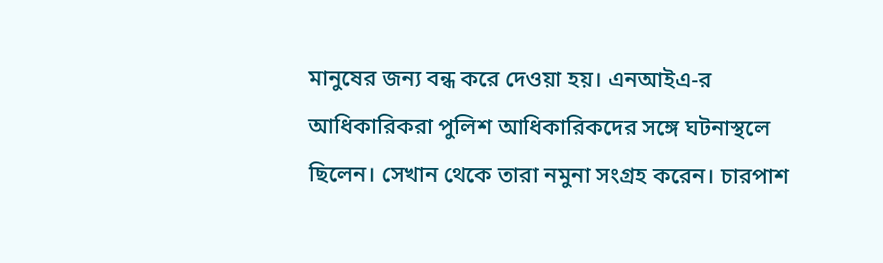মানুষের জন্য বন্ধ করে দেওয়া হয়। এনআইএ-র আধিকারিকরা পুলিশ আধিকারিকদের সঙ্গে ঘটনাস্থলে ছিলেন। সেখান থেকে তারা নমুনা সংগ্রহ করেন। চারপাশ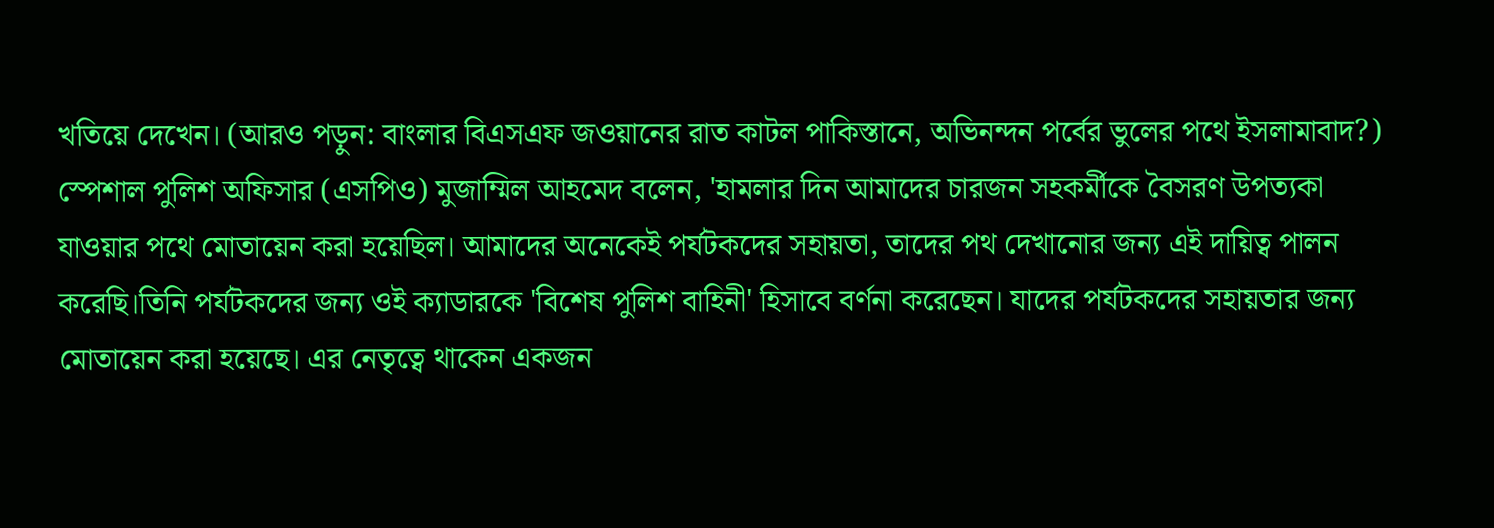খতিয়ে দেখেন। (আরও পড়ুন: বাংলার বিএসএফ জওয়ানের রাত কাটল পাকিস্তানে, অভিনন্দন পর্বের ভুলের পথে ইসলামাবাদ?)
স্পেশাল পুলিশ অফিসার (এসপিও) মুজাম্মিল আহমেদ বলেন, 'হামলার দিন আমাদের চারজন সহকর্মীকে বৈসরণ উপত্যকা যাওয়ার পথে মোতায়েন করা হয়েছিল। আমাদের অনেকেই পর্যটকদের সহায়তা, তাদের পথ দেখানোর জন্য এই দায়িত্ব পালন করেছি।তিনি পর্যটকদের জন্য ওই ক্যাডারকে 'বিশেষ পুলিশ বাহিনী' হিসাবে বর্ণনা করেছেন। যাদের পর্যটকদের সহায়তার জন্য মোতায়েন করা হয়েছে। এর নেতৃত্বে থাকেন একজন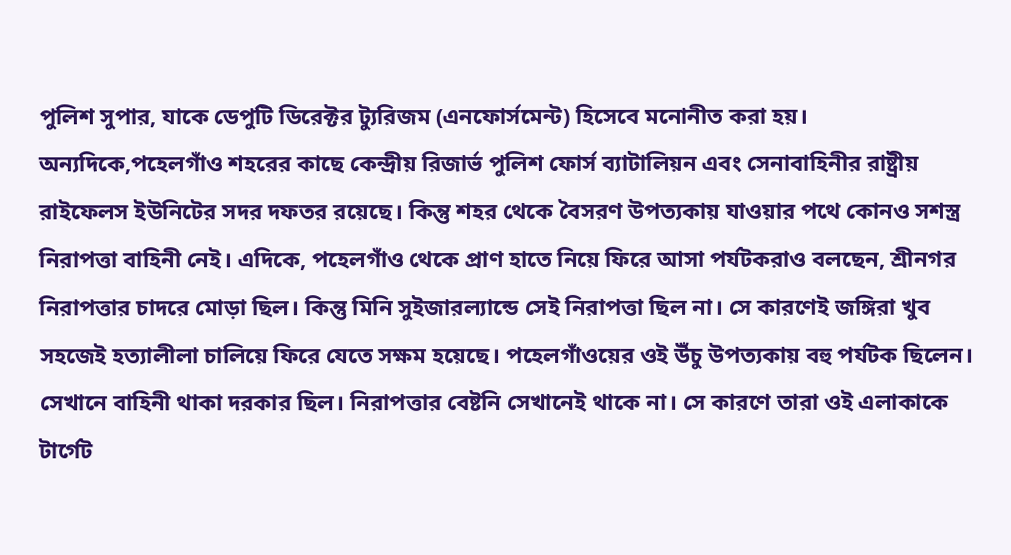পুলিশ সুপার, যাকে ডেপুটি ডিরেক্টর ট্যুরিজম (এনফোর্সমেন্ট) হিসেবে মনোনীত করা হয়। অন্যদিকে,পহেলগাঁও শহরের কাছে কেন্দ্রীয় রিজার্ভ পুলিশ ফোর্স ব্যাটালিয়ন এবং সেনাবাহিনীর রাষ্ট্রীয় রাইফেলস ইউনিটের সদর দফতর রয়েছে। কিন্তু শহর থেকে বৈসরণ উপত্যকায় যাওয়ার পথে কোনও সশস্ত্র নিরাপত্তা বাহিনী নেই। এদিকে, পহেলগাঁও থেকে প্রাণ হাতে নিয়ে ফিরে আসা পর্যটকরাও বলছেন, শ্রীনগর নিরাপত্তার চাদরে মোড়া ছিল। কিন্তু মিনি সুইজারল্যান্ডে সেই নিরাপত্তা ছিল না। সে কারণেই জঙ্গিরা খুব সহজেই হত্যালীলা চালিয়ে ফিরে যেতে সক্ষম হয়েছে। পহেলগাঁওয়ের ওই উঁচু উপত্যকায় বহু পর্যটক ছিলেন। সেখানে বাহিনী থাকা দরকার ছিল। নিরাপত্তার বেষ্টনি সেখানেই থাকে না। সে কারণে তারা ওই এলাকাকে টার্গেট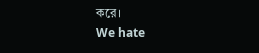করে।
We hate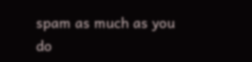spam as much as you do